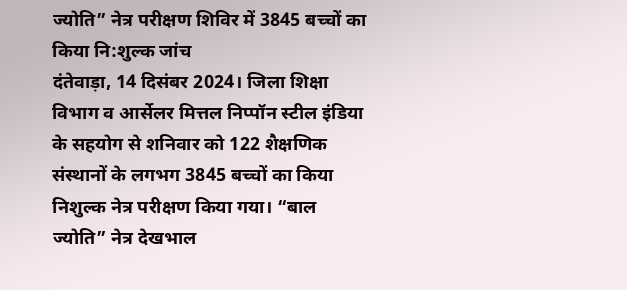ज्योति” नेत्र परीक्षण शिविर में 3845 बच्चों का किया नि:शुल्क जांच
दंतेवाड़ा, 14 दिसंबर 2024। जिला शिक्षा विभाग व आर्सेलर मित्तल निप्पॉन स्टील इंडिया के सहयोग से शनिवार को 122 शैक्षणिक संस्थानों के लगभग 3845 बच्चों का किया निशुल्क नेत्र परीक्षण किया गया। “बाल ज्योति” नेत्र देखभाल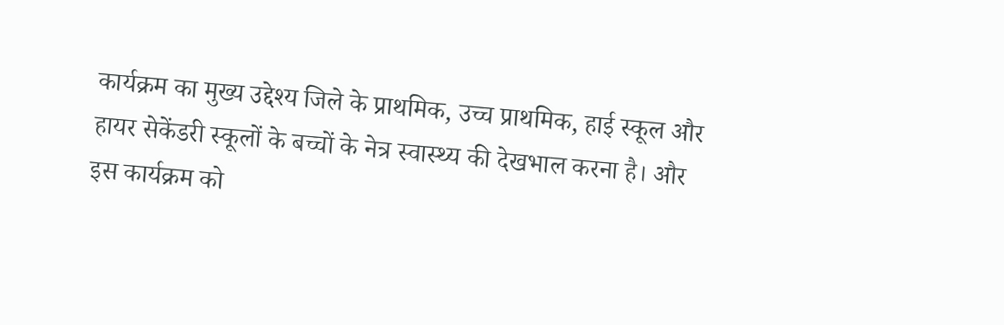कार्यक्रम का मुख्य उद्देश्य जिले के प्राथमिक, उच्च प्राथमिक, हाई स्कूल और हायर सेकेंडरी स्कूलों के बच्चों के नेत्र स्वास्थ्य की देखभाल करना है। और इस कार्यक्रम को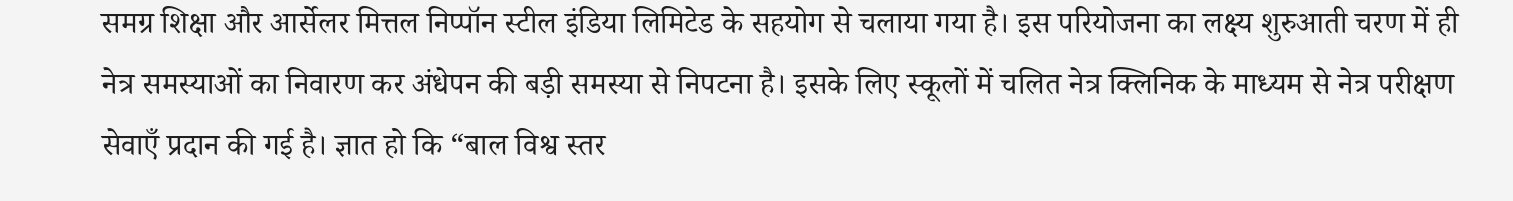समग्र शिक्षा और आर्सेलर मित्तल निप्पॉन स्टील इंडिया लिमिटेड के सहयोग से चलाया गया है। इस परियोजना का लक्ष्य शुरुआती चरण में ही नेत्र समस्याओं का निवारण कर अंधेपन की बड़ी समस्या से निपटना है। इसके लिए स्कूलों में चलित नेत्र क्लिनिक के माध्यम से नेत्र परीक्षण सेवाएँ प्रदान की गई है। ज्ञात हो कि “बाल विश्व स्तर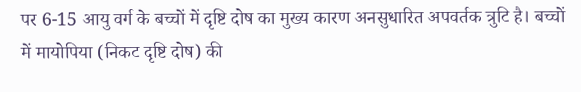पर 6-15 आयु वर्ग के बच्चों में दृष्टि दोष का मुख्य कारण अनसुधारित अपवर्तक त्रुटि है। बच्चों में मायोपिया (निकट दृष्टि दोष) की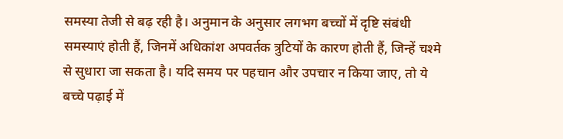समस्या तेजी से बढ़ रही है। अनुमान के अनुसार लगभग बच्चों में दृष्टि संबंधी समस्याएं होती हैं, जिनमें अधिकांश अपवर्तक त्रुटियों के कारण होती हैं, जिन्हें चश्मे से सुधारा जा सकता है। यदि समय पर पहचान और उपचार न किया जाए, तो ये बच्चे पढ़ाई में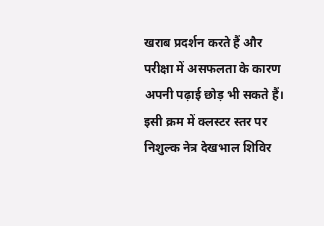खराब प्रदर्शन करते हैं और परीक्षा में असफलता के कारण अपनी पढ़ाई छोड़ भी सकते हैं। इसी क्रम में क्लस्टर स्तर पर निशुल्क नेत्र देखभाल शिविर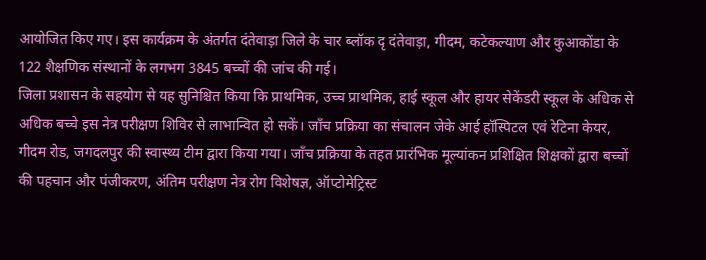आयोजित किए गए। इस कार्यक्रम के अंतर्गत दंतेवाड़ा जिले के चार ब्लॉक दृ दंतेवाड़ा, गीदम, कटेकल्याण और कुआकोंडा के 122 शैक्षणिक संस्थानों के लगभग 3845 बच्चों की जांच की गई।
जिला प्रशासन के सहयोग से यह सुनिश्चित किया कि प्राथमिक, उच्च प्राथमिक, हाई स्कूल और हायर सेकेंडरी स्कूल के अधिक से अधिक बच्चे इस नेत्र परीक्षण शिविर से लाभान्वित हो सकें। जाँच प्रक्रिया का संचालन जेके आई हॉस्पिटल एवं रेटिना केयर, गीदम रोड, जगदलपुर की स्वास्थ्य टीम द्वारा किया गया। जाँच प्रक्रिया के तहत प्रारंभिक मूल्यांकन प्रशिक्षित शिक्षकों द्वारा बच्चों की पहचान और पंजीकरण, अंतिम परीक्षण नेत्र रोग विशेषज्ञ, ऑप्टोमेट्रिस्ट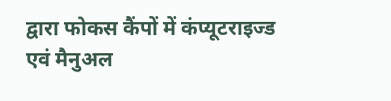द्वारा फोकस कैंपों में कंप्यूटराइज्ड एवं मैनुअल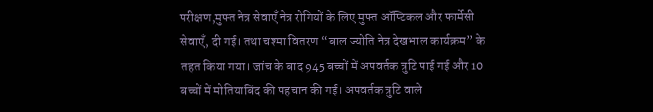परीक्षण,मुफ्त नेत्र सेवाएँ नेत्र रोगियों के लिए मुफ्त ऑप्टिकल और फार्मेसी सेवाएँ, दी गई। तथा चश्मा वितरण “बाल ज्योति नेत्र देखभाल कार्यक्रम” के तहत किया गया। जांच के बाद 945 बच्चों में अपवर्तक त्रुटि पाई गई और 10 बच्चों में मोतियाबिंद की पहचान की गई। अपवर्तक त्रुटि वाले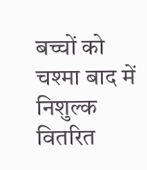बच्चों को चश्मा बाद में निशुल्क वितरित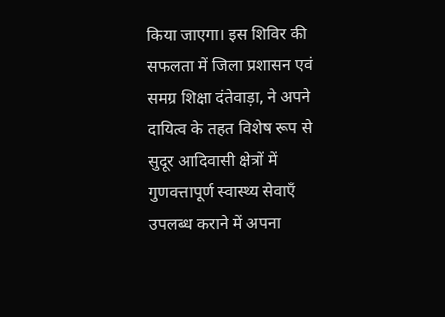किया जाएगा। इस शिविर की सफलता में जिला प्रशासन एवं समग्र शिक्षा दंतेवाड़ा, ने अपने दायित्व के तहत विशेष रूप से सुदूर आदिवासी क्षेत्रों में गुणवत्तापूर्ण स्वास्थ्य सेवाएँ उपलब्ध कराने में अपना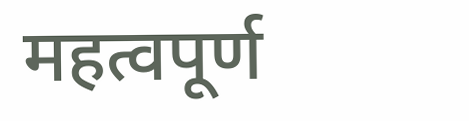महत्वपूर्ण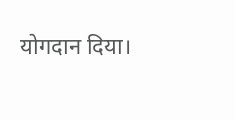योगदान दिया।